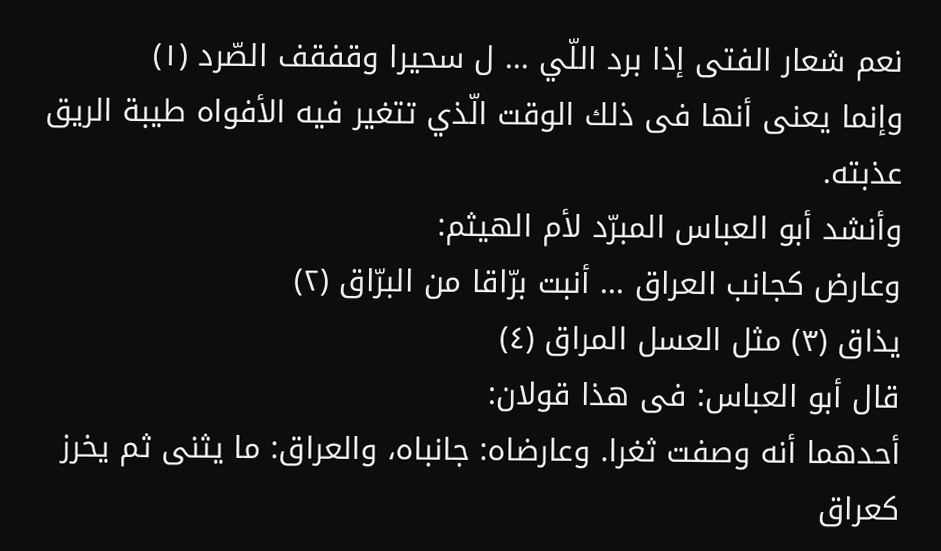نعم شعار الفتى إذا برد اللّي ... ل سحيرا وقفقف الصّرد (١)
وإنما يعنى أنها فى ذلك الوقت الّذي تتغير فيه الأفواه طيبة الريق عذبته.
وأنشد أبو العباس المبرّد لأم الهيثم:
وعارض كجانب العراق ... أنبت برّاقا من البرّاق (٢)
يذاق (٣) مثل العسل المراق (٤)
قال أبو العباس: فى هذا قولان:
أحدهما أنه وصفت ثغرا. وعارضاه: جانباه، والعراق: ما يثنى ثم يخرز كعراق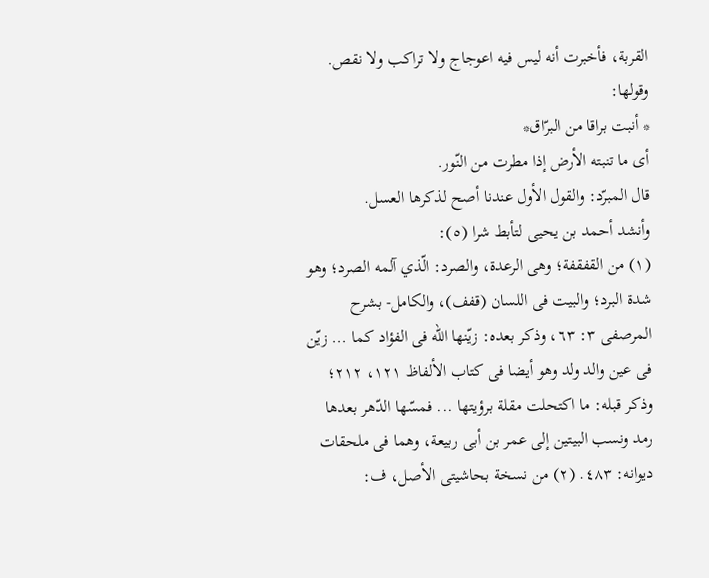القربة، فأخبرت أنه ليس فيه اعوجاج ولا تراكب ولا نقص.
وقولها:
* أنبت براقا من البرّاق*
أى ما تنبته الأرض إذا مطرت من النّور.
قال المبرّد: والقول الأول عندنا أصح لذكرها العسل.
وأنشد أحمد بن يحيى لتأبط شرا (٥):
(١) من القفقفة؛ وهى الرعدة، والصرد: الّذي آلمه الصرد؛ وهو شدة البرد؛ والبيت فى اللسان (قفف)، والكامل- بشرح المرصفى ٣: ٦٣، وذكر بعده: زيّنها الله فى الفؤاد كما ... زيّن فى عين والد ولد وهو أيضا فى كتاب الألفاظ ١٢١، ٢١٢؛ وذكر قبله: ما اكتحلت مقلة برؤيتها ... فمسّها الدّهر بعدها رمد ونسب البيتين إلى عمر بن أبى ربيعة، وهما فى ملحقات ديوانه: ٤٨٣. (٢) من نسخة بحاشيتى الأصل، ف: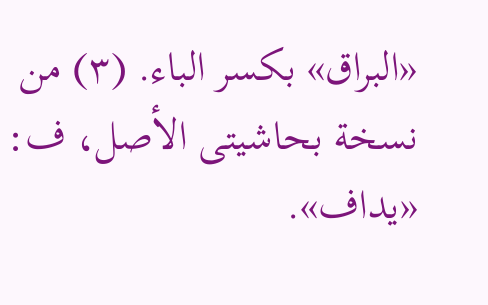«البراق» بكسر الباء. (٣) من نسخة بحاشيتى الأصل، ف: «يداف».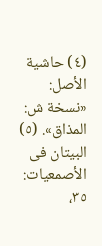(٤) حاشية الأصل: «نسخة ش: المذاق». (٥) البيتان فى الأصمعيات: ٣٥،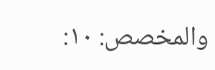والمخصص: ١٠: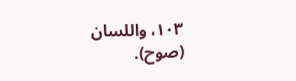١٠٣، واللسان (صوح).